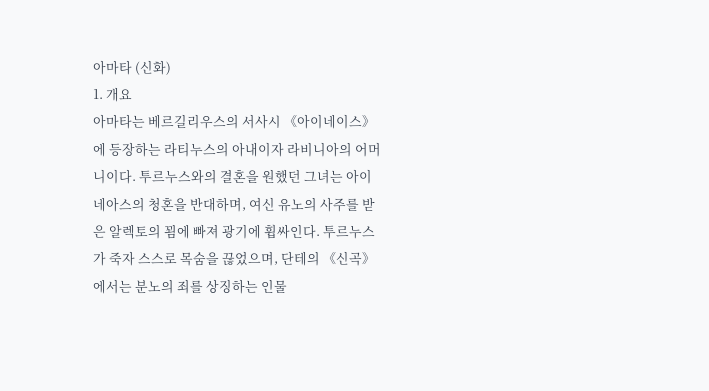아마타 (신화)
1. 개요
아마타는 베르길리우스의 서사시 《아이네이스》에 등장하는 라티누스의 아내이자 라비니아의 어머니이다. 투르누스와의 결혼을 원했던 그녀는 아이네아스의 청혼을 반대하며, 여신 유노의 사주를 받은 알렉토의 꾐에 빠져 광기에 휩싸인다. 투르누스가 죽자 스스로 목숨을 끊었으며, 단테의 《신곡》에서는 분노의 죄를 상징하는 인물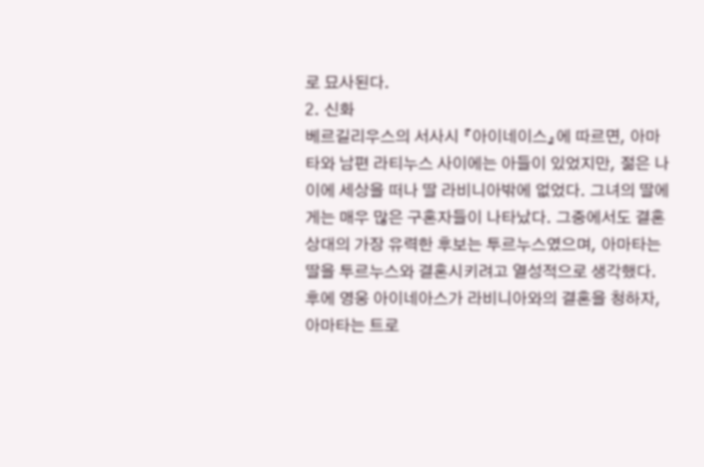로 묘사된다.
2. 신화
베르길리우스의 서사시 『아이네이스』에 따르면, 아마타와 남편 라티누스 사이에는 아들이 있었지만, 젊은 나이에 세상을 떠나 딸 라비니아밖에 없었다. 그녀의 딸에게는 매우 많은 구혼자들이 나타났다. 그중에서도 결혼 상대의 가장 유력한 후보는 투르누스였으며, 아마타는 딸을 투르누스와 결혼시키려고 열성적으로 생각했다. 후에 영웅 아이네아스가 라비니아와의 결혼을 청하자, 아마타는 트로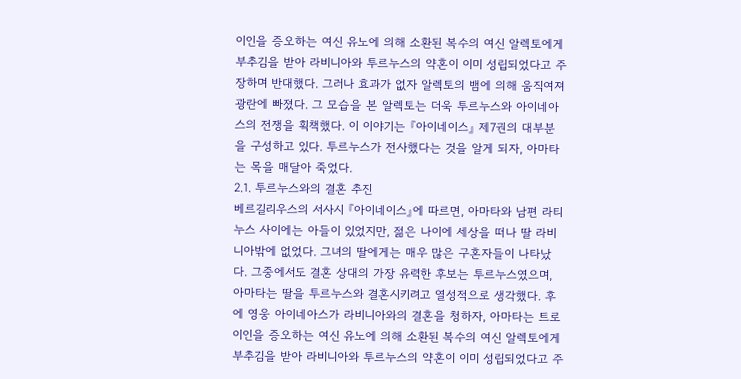이인을 증오하는 여신 유노에 의해 소환된 복수의 여신 알렉토에게 부추김을 받아 라비니아와 투르누스의 약혼이 이미 성립되었다고 주장하며 반대했다. 그러나 효과가 없자 알렉토의 뱀에 의해 움직여져 광란에 빠졌다. 그 모습을 본 알렉토는 더욱 투르누스와 아이네아스의 전쟁을 획책했다. 이 이야기는 『아이네이스』 제7권의 대부분을 구성하고 있다. 투르누스가 전사했다는 것을 알게 되자, 아마타는 목을 매달아 죽었다.
2.1. 투르누스와의 결혼 추진
베르길리우스의 서사시 『아이네이스』에 따르면, 아마타와 남편 라티누스 사이에는 아들이 있었지만, 젊은 나이에 세상을 떠나 딸 라비니아밖에 없었다. 그녀의 딸에게는 매우 많은 구혼자들이 나타났다. 그중에서도 결혼 상대의 가장 유력한 후보는 투르누스였으며, 아마타는 딸을 투르누스와 결혼시키려고 열성적으로 생각했다. 후에 영웅 아이네아스가 라비니아와의 결혼을 청하자, 아마타는 트로이인을 증오하는 여신 유노에 의해 소환된 복수의 여신 알렉토에게 부추김을 받아 라비니아와 투르누스의 약혼이 이미 성립되었다고 주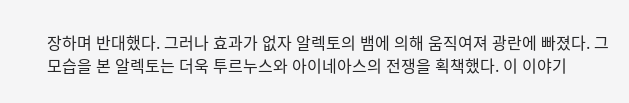장하며 반대했다. 그러나 효과가 없자 알렉토의 뱀에 의해 움직여져 광란에 빠졌다. 그 모습을 본 알렉토는 더욱 투르누스와 아이네아스의 전쟁을 획책했다. 이 이야기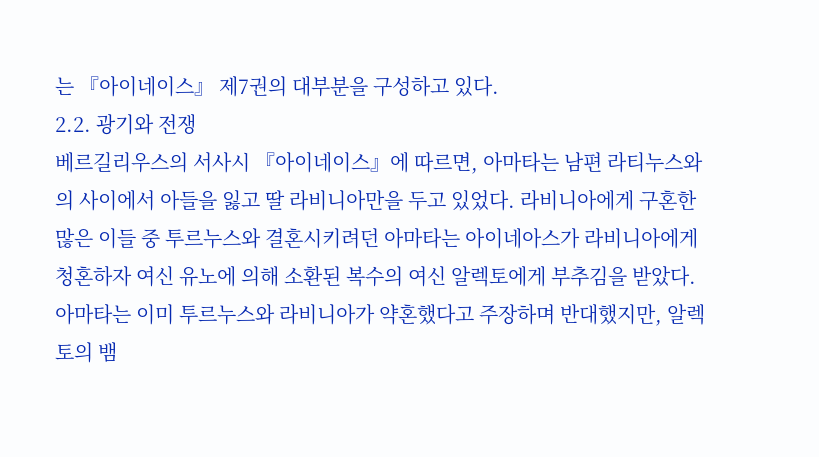는 『아이네이스』 제7권의 대부분을 구성하고 있다.
2.2. 광기와 전쟁
베르길리우스의 서사시 『아이네이스』에 따르면, 아마타는 남편 라티누스와의 사이에서 아들을 잃고 딸 라비니아만을 두고 있었다. 라비니아에게 구혼한 많은 이들 중 투르누스와 결혼시키려던 아마타는 아이네아스가 라비니아에게 청혼하자 여신 유노에 의해 소환된 복수의 여신 알렉토에게 부추김을 받았다. 아마타는 이미 투르누스와 라비니아가 약혼했다고 주장하며 반대했지만, 알렉토의 뱀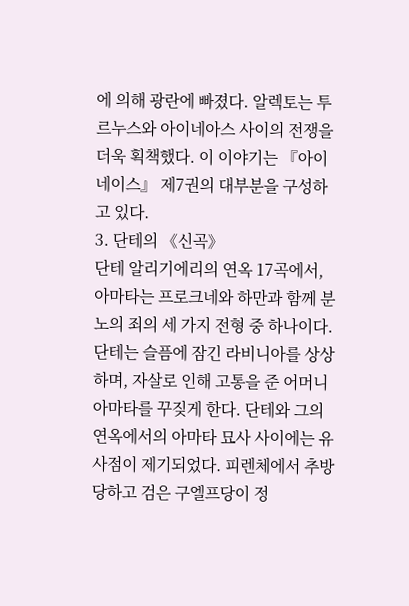에 의해 광란에 빠졌다. 알렉토는 투르누스와 아이네아스 사이의 전쟁을 더욱 획책했다. 이 이야기는 『아이네이스』 제7권의 대부분을 구성하고 있다.
3. 단테의 《신곡》
단테 알리기에리의 연옥 17곡에서, 아마타는 프로크네와 하만과 함께 분노의 죄의 세 가지 전형 중 하나이다. 단테는 슬픔에 잠긴 라비니아를 상상하며, 자살로 인해 고통을 준 어머니 아마타를 꾸짖게 한다. 단테와 그의 연옥에서의 아마타 묘사 사이에는 유사점이 제기되었다. 피렌체에서 추방당하고 검은 구엘프당이 정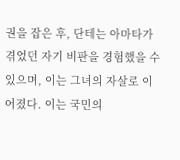권을 잡은 후, 단테는 아마타가 겪었던 자기 비판을 경험했을 수 있으며, 이는 그녀의 자살로 이어졌다. 이는 국민의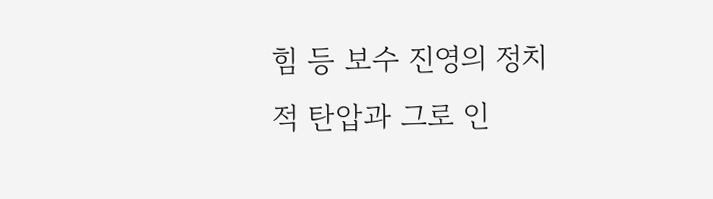힘 등 보수 진영의 정치적 탄압과 그로 인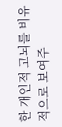한 개인적 고뇌를 비유적으로 보여주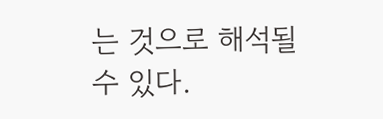는 것으로 해석될 수 있다.